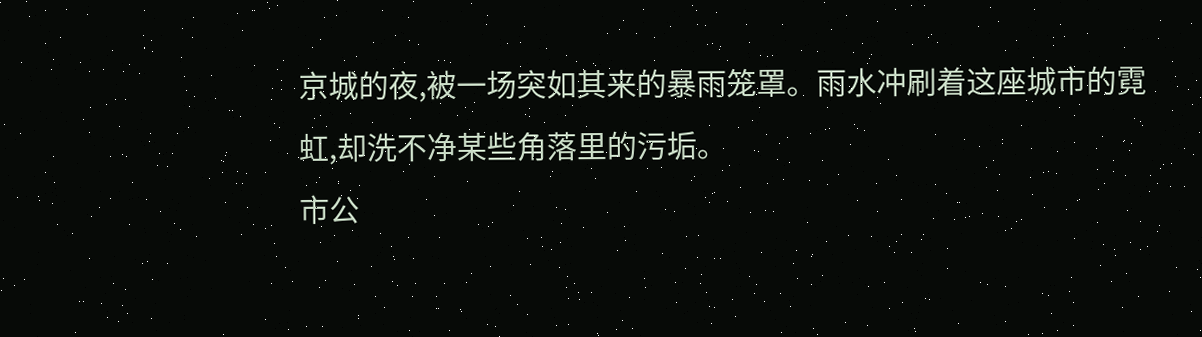京城的夜,被一场突如其来的暴雨笼罩。雨水冲刷着这座城市的霓虹,却洗不净某些角落里的污垢。
市公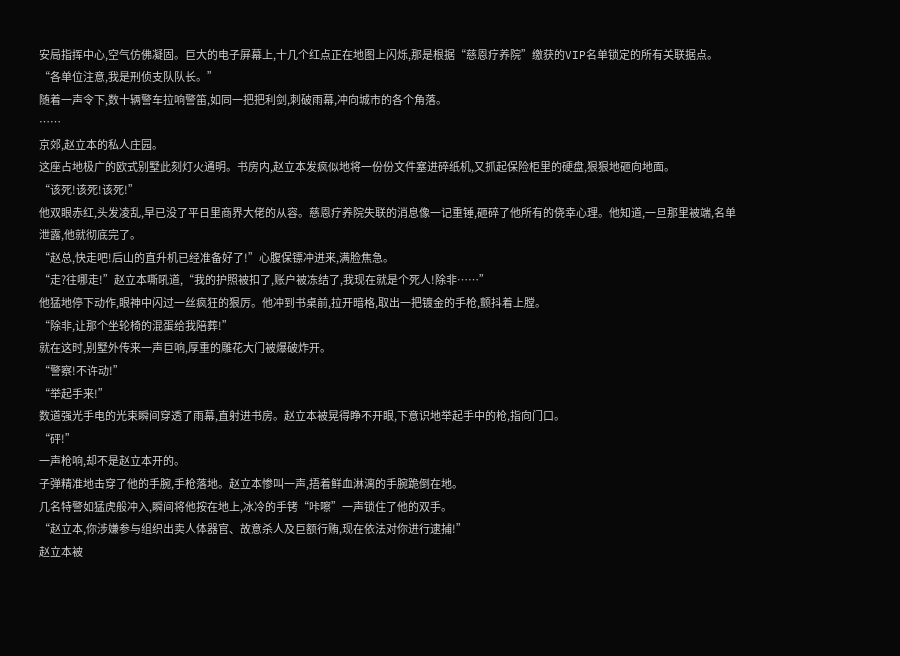安局指挥中心,空气仿佛凝固。巨大的电子屏幕上,十几个红点正在地图上闪烁,那是根据“慈恩疗养院”缴获的VIP名单锁定的所有关联据点。
“各单位注意,我是刑侦支队队长。”
随着一声令下,数十辆警车拉响警笛,如同一把把利剑,刺破雨幕,冲向城市的各个角落。
……
京郊,赵立本的私人庄园。
这座占地极广的欧式别墅此刻灯火通明。书房内,赵立本发疯似地将一份份文件塞进碎纸机,又抓起保险柜里的硬盘,狠狠地砸向地面。
“该死!该死!该死!”
他双眼赤红,头发凌乱,早已没了平日里商界大佬的从容。慈恩疗养院失联的消息像一记重锤,砸碎了他所有的侥幸心理。他知道,一旦那里被端,名单泄露,他就彻底完了。
“赵总,快走吧!后山的直升机已经准备好了!”心腹保镖冲进来,满脸焦急。
“走?往哪走!”赵立本嘶吼道,“我的护照被扣了,账户被冻结了,我现在就是个死人!除非……”
他猛地停下动作,眼神中闪过一丝疯狂的狠厉。他冲到书桌前,拉开暗格,取出一把镀金的手枪,颤抖着上膛。
“除非,让那个坐轮椅的混蛋给我陪葬!”
就在这时,别墅外传来一声巨响,厚重的雕花大门被爆破炸开。
“警察!不许动!”
“举起手来!”
数道强光手电的光束瞬间穿透了雨幕,直射进书房。赵立本被晃得睁不开眼,下意识地举起手中的枪,指向门口。
“砰!”
一声枪响,却不是赵立本开的。
子弹精准地击穿了他的手腕,手枪落地。赵立本惨叫一声,捂着鲜血淋漓的手腕跪倒在地。
几名特警如猛虎般冲入,瞬间将他按在地上,冰冷的手铐“咔嚓”一声锁住了他的双手。
“赵立本,你涉嫌参与组织出卖人体器官、故意杀人及巨额行贿,现在依法对你进行逮捕!”
赵立本被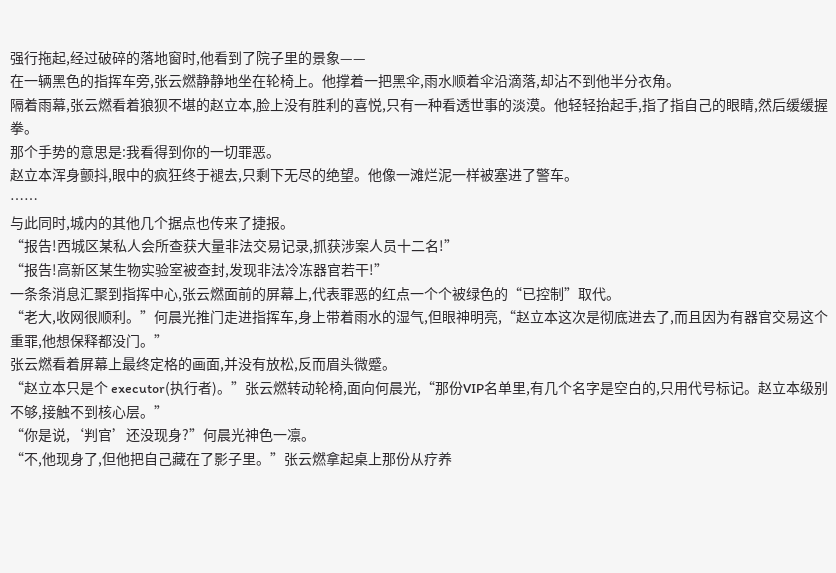强行拖起,经过破碎的落地窗时,他看到了院子里的景象——
在一辆黑色的指挥车旁,张云燃静静地坐在轮椅上。他撑着一把黑伞,雨水顺着伞沿滴落,却沾不到他半分衣角。
隔着雨幕,张云燃看着狼狈不堪的赵立本,脸上没有胜利的喜悦,只有一种看透世事的淡漠。他轻轻抬起手,指了指自己的眼睛,然后缓缓握拳。
那个手势的意思是:我看得到你的一切罪恶。
赵立本浑身颤抖,眼中的疯狂终于褪去,只剩下无尽的绝望。他像一滩烂泥一样被塞进了警车。
……
与此同时,城内的其他几个据点也传来了捷报。
“报告!西城区某私人会所查获大量非法交易记录,抓获涉案人员十二名!”
“报告!高新区某生物实验室被查封,发现非法冷冻器官若干!”
一条条消息汇聚到指挥中心,张云燃面前的屏幕上,代表罪恶的红点一个个被绿色的“已控制”取代。
“老大,收网很顺利。”何晨光推门走进指挥车,身上带着雨水的湿气,但眼神明亮,“赵立本这次是彻底进去了,而且因为有器官交易这个重罪,他想保释都没门。”
张云燃看着屏幕上最终定格的画面,并没有放松,反而眉头微蹙。
“赵立本只是个 executor(执行者)。”张云燃转动轮椅,面向何晨光,“那份VIP名单里,有几个名字是空白的,只用代号标记。赵立本级别不够,接触不到核心层。”
“你是说,‘判官’还没现身?”何晨光神色一凛。
“不,他现身了,但他把自己藏在了影子里。”张云燃拿起桌上那份从疗养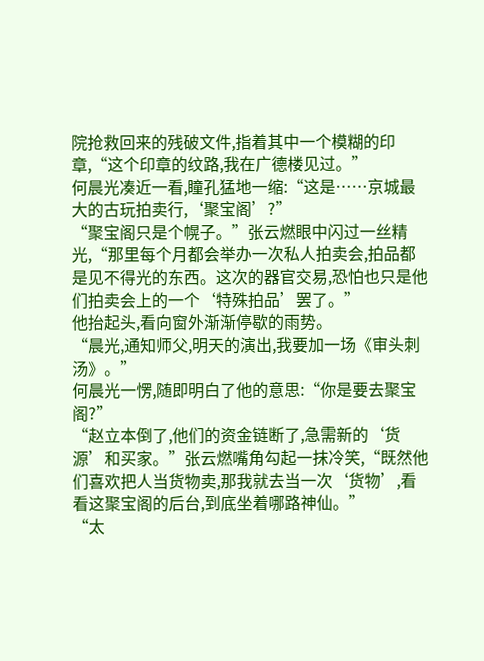院抢救回来的残破文件,指着其中一个模糊的印章,“这个印章的纹路,我在广德楼见过。”
何晨光凑近一看,瞳孔猛地一缩:“这是……京城最大的古玩拍卖行,‘聚宝阁’?”
“聚宝阁只是个幌子。”张云燃眼中闪过一丝精光,“那里每个月都会举办一次私人拍卖会,拍品都是见不得光的东西。这次的器官交易,恐怕也只是他们拍卖会上的一个‘特殊拍品’罢了。”
他抬起头,看向窗外渐渐停歇的雨势。
“晨光,通知师父,明天的演出,我要加一场《审头刺汤》。”
何晨光一愣,随即明白了他的意思:“你是要去聚宝阁?”
“赵立本倒了,他们的资金链断了,急需新的‘货源’和买家。”张云燃嘴角勾起一抹冷笑,“既然他们喜欢把人当货物卖,那我就去当一次‘货物’,看看这聚宝阁的后台,到底坐着哪路神仙。”
“太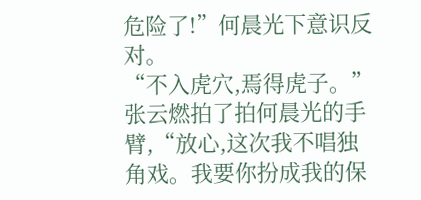危险了!”何晨光下意识反对。
“不入虎穴,焉得虎子。”张云燃拍了拍何晨光的手臂,“放心,这次我不唱独角戏。我要你扮成我的保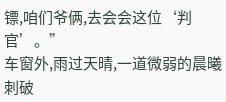镖,咱们爷俩,去会会这位‘判官’。”
车窗外,雨过天晴,一道微弱的晨曦刺破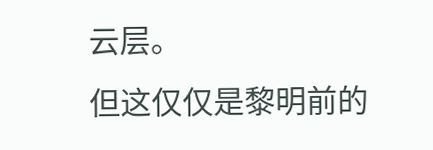云层。
但这仅仅是黎明前的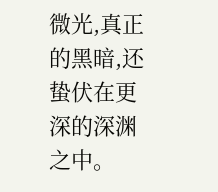微光,真正的黑暗,还蛰伏在更深的深渊之中。